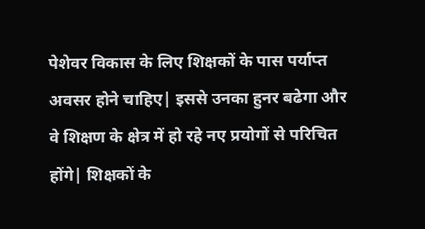पेशेवर विकास के लिए शिक्षकों के पास पर्याप्त अवसर होने चाहिए| इससे उनका हुनर बढेगा और वे शिक्षण के क्षेत्र में हो रहे नए प्रयोगों से परिचित होंगे| शिक्षकों के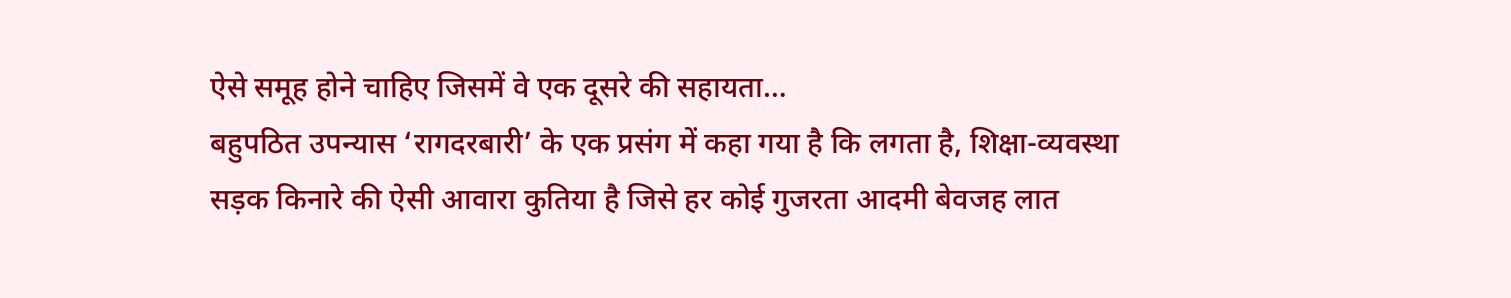ऐसे समूह होने चाहिए जिसमें वे एक दूसरे की सहायता…
बहुपठित उपन्यास ‘रागदरबारी’ के एक प्रसंग में कहा गया है कि लगता है, शिक्षा-व्यवस्था सड़क किनारे की ऐसी आवारा कुतिया है जिसे हर कोई गुजरता आदमी बेवजह लात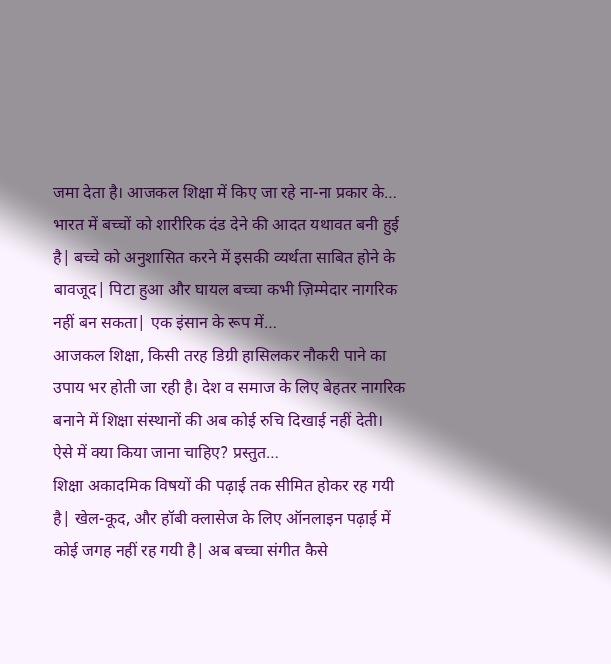जमा देता है। आजकल शिक्षा में किए जा रहे ना-ना प्रकार के…
भारत में बच्चों को शारीरिक दंड देने की आदत यथावत बनी हुई है| बच्चे को अनुशासित करने में इसकी व्यर्थता साबित होने के बावजूद| पिटा हुआ और घायल बच्चा कभी ज़िम्मेदार नागरिक नहीं बन सकता| एक इंसान के रूप में…
आजकल शिक्षा, किसी तरह डिग्री हासिलकर नौकरी पाने का उपाय भर होती जा रही है। देश व समाज के लिए बेहतर नागरिक बनाने में शिक्षा संस्थानों की अब कोई रुचि दिखाई नहीं देती। ऐसे में क्या किया जाना चाहिए? प्रस्तुत…
शिक्षा अकादमिक विषयों की पढ़ाई तक सीमित होकर रह गयी है| खेल-कूद, और हॉबी क्लासेज के लिए ऑनलाइन पढ़ाई में कोई जगह नहीं रह गयी है| अब बच्चा संगीत कैसे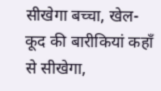सीखेगा बच्चा, खेल-कूद की बारीकियां कहाँ से सीखेगा,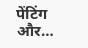पेंटिंग और…